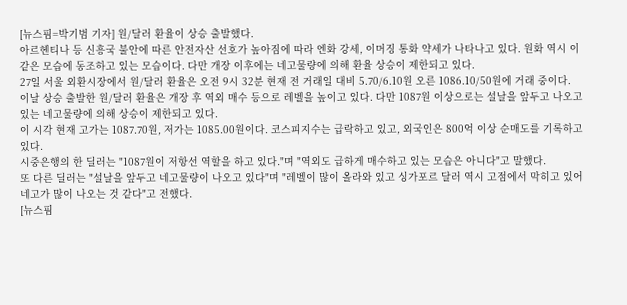[뉴스핌=박기범 기자] 원/달러 환율이 상승 출발했다.
아르헨티나 등 신흥국 불안에 따른 안전자산 선호가 높아짐에 따라 엔화 강세, 이머징 통화 약세가 나타나고 있다. 원화 역시 이 같은 모습에 동조하고 있는 모습이다. 다만 개장 이후에는 네고물량에 의해 환율 상승이 제한되고 있다.
27일 서울 외환시장에서 원/달러 환율은 오전 9시 32분 현재 전 거래일 대비 5.70/6.10원 오른 1086.10/50원에 거래 중이다.
이날 상승 출발한 원/달러 환율은 개장 후 역외 매수 등으로 레벨을 높이고 있다. 다만 1087원 이상으로는 설날을 앞두고 나오고 있는 네고물량에 의해 상승이 제한되고 있다.
이 시각 현재 고가는 1087.70원, 저가는 1085.00원이다. 코스피지수는 급락하고 있고, 외국인은 800억 이상 순매도를 기록하고 있다.
시중은행의 한 딜러는 "1087원이 저항선 역할을 하고 있다."며 "역외도 급하게 매수하고 있는 모습은 아니다"고 말했다.
또 다른 딜러는 "설날을 앞두고 네고물량이 나오고 있다"며 "레벨이 많이 올라와 있고 싱가포르 달러 역시 고점에서 막히고 있어 네고가 많이 나오는 것 같다"고 전했다.
[뉴스핌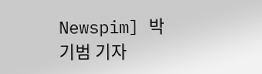Newspim] 박기범 기자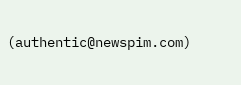(authentic@newspim.com)